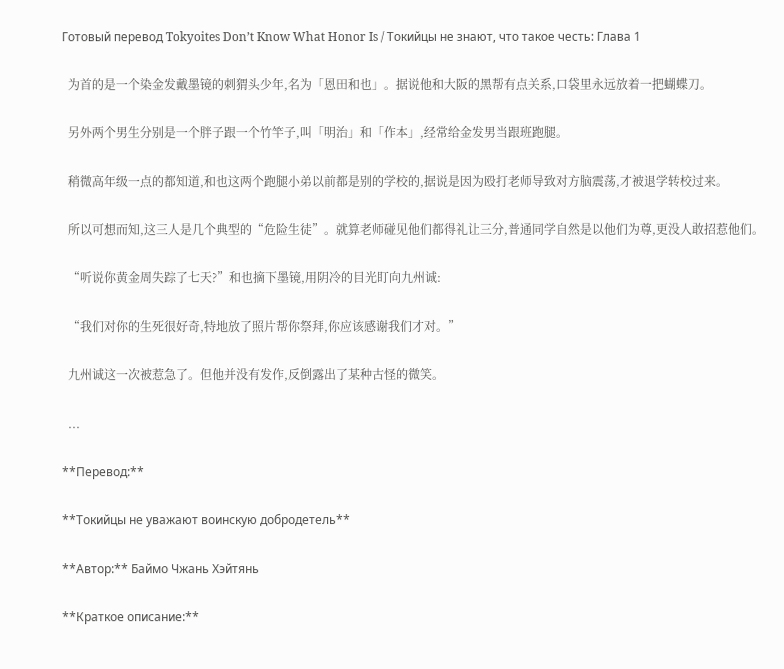Готовый перевод Tokyoites Don’t Know What Honor Is / Токийцы не знают, что такое честь: Глава 1

  为首的是一个染金发戴墨镜的刺猬头少年,名为「恩田和也」。据说他和大阪的黑帮有点关系,口袋里永远放着一把蝴蝶刀。

  另外两个男生分别是一个胖子跟一个竹竿子,叫「明治」和「作本」,经常给金发男当跟班跑腿。

  稍微高年级一点的都知道,和也这两个跑腿小弟以前都是别的学校的,据说是因为殴打老师导致对方脑震荡,才被退学转校过来。

  所以可想而知,这三人是几个典型的“危险生徒”。就算老师碰见他们都得礼让三分,普通同学自然是以他们为尊,更没人敢招惹他们。

  “听说你黄金周失踪了七天?”和也摘下墨镜,用阴冷的目光盯向九州诚:

  “我们对你的生死很好奇,特地放了照片帮你祭拜,你应该感谢我们才对。”

  九州诚这一次被惹急了。但他并没有发作,反倒露出了某种古怪的微笑。

  ...

**Перевод:**

**Токийцы не уважают воинскую добродетель**

**Автор:** Баймо Чжань Хэйтянь

**Краткое описание:**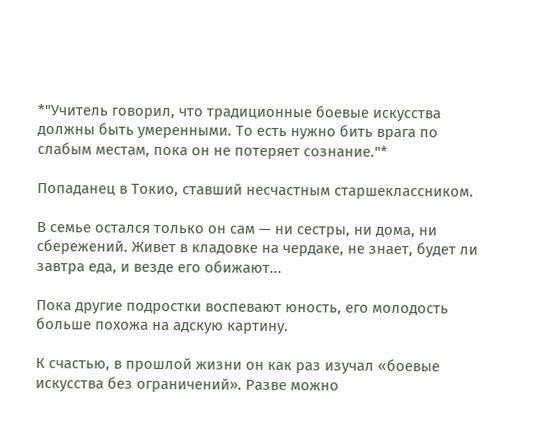*"Учитель говорил, что традиционные боевые искусства должны быть умеренными. То есть нужно бить врага по слабым местам, пока он не потеряет сознание."*

Попаданец в Токио, ставший несчастным старшеклассником.

В семье остался только он сам — ни сестры, ни дома, ни сбережений. Живет в кладовке на чердаке, не знает, будет ли завтра еда, и везде его обижают...

Пока другие подростки воспевают юность, его молодость больше похожа на адскую картину.

К счастью, в прошлой жизни он как раз изучал «боевые искусства без ограничений». Разве можно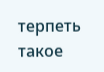терпеть такое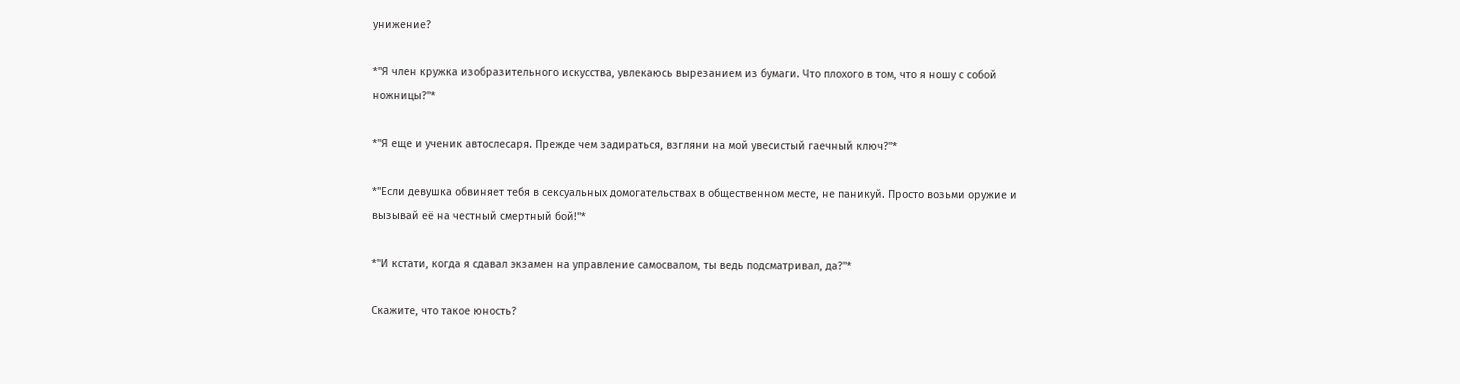унижение?

*"Я член кружка изобразительного искусства, увлекаюсь вырезанием из бумаги. Что плохого в том, что я ношу с собой ножницы?"*

*"Я еще и ученик автослесаря. Прежде чем задираться, взгляни на мой увесистый гаечный ключ?"*

*"Если девушка обвиняет тебя в сексуальных домогательствах в общественном месте, не паникуй. Просто возьми оружие и вызывай её на честный смертный бой!"*

*"И кстати, когда я сдавал экзамен на управление самосвалом, ты ведь подсматривал, да?"*

Скажите, что такое юность?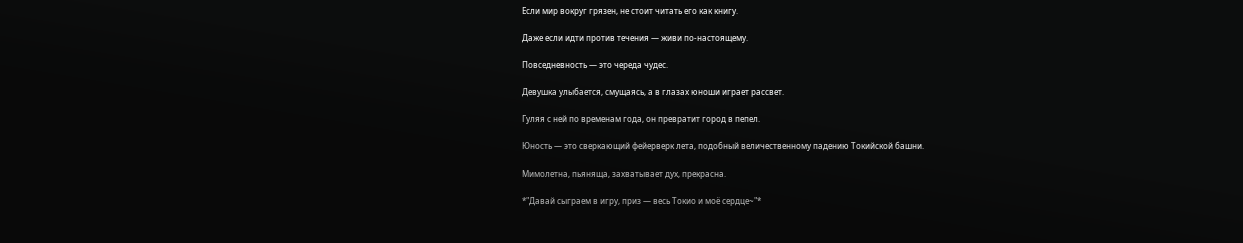Если мир вокруг грязен, не стоит читать его как книгу.

Даже если идти против течения — живи по-настоящему.

Повседневность — это череда чудес.

Девушка улыбается, смущаясь, а в глазах юноши играет рассвет.

Гуляя с ней по временам года, он превратит город в пепел.

Юность — это сверкающий фейерверк лета, подобный величественному падению Токийской башни.

Мимолетна, пьяняща, захватывает дух, прекрасна.

*"Давай сыграем в игру, приз — весь Токио и моё сердце~"*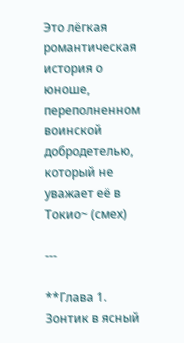Это лёгкая романтическая история о юноше, переполненном воинской добродетелью, который не уважает её в Токио~ (смех)

---

**Глава 1. Зонтик в ясный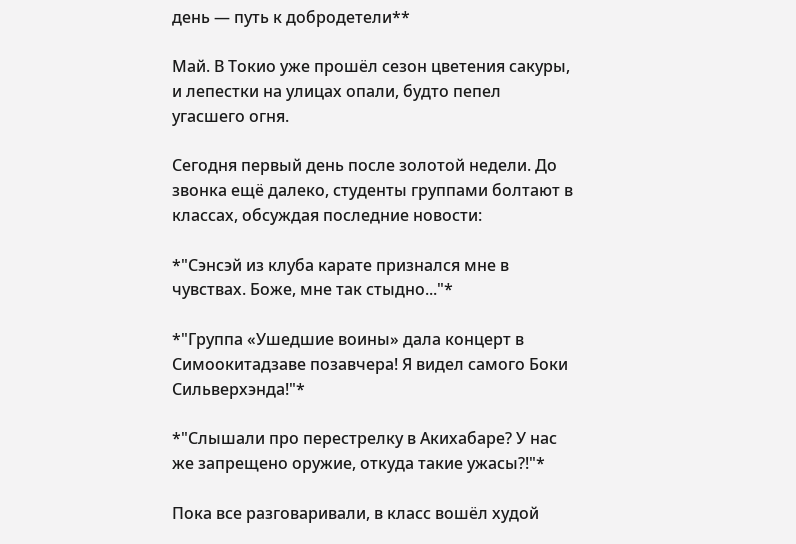день — путь к добродетели**

Май. В Токио уже прошёл сезон цветения сакуры, и лепестки на улицах опали, будто пепел угасшего огня.

Сегодня первый день после золотой недели. До звонка ещё далеко, студенты группами болтают в классах, обсуждая последние новости:

*"Сэнсэй из клуба карате признался мне в чувствах. Боже, мне так стыдно..."*

*"Группа «Ушедшие воины» дала концерт в Симоокитадзаве позавчера! Я видел самого Боки Сильверхэнда!"*

*"Слышали про перестрелку в Акихабаре? У нас же запрещено оружие, откуда такие ужасы?!"*

Пока все разговаривали, в класс вошёл худой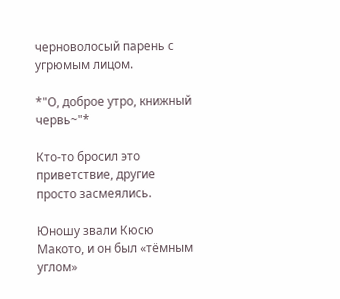черноволосый парень с угрюмым лицом.

*"О, доброе утро, книжный червь~"*

Кто-то бросил это приветствие, другие просто засмеялись.

Юношу звали Кюсю Макото, и он был «тёмным углом»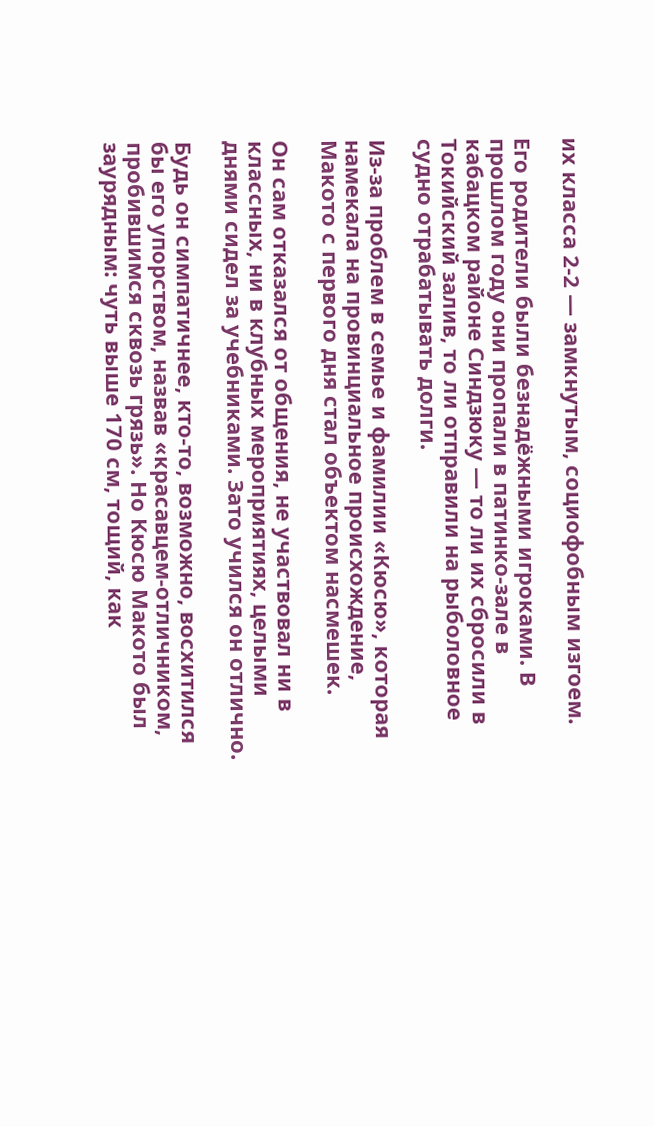их класса 2-2 — замкнутым, социофобным изгоем.

Его родители были безнадёжными игроками. В прошлом году они пропали в патинко-зале в кабацком районе Синдзюку — то ли их сбросили в Токийский залив, то ли отправили на рыболовное судно отрабатывать долги.

Из-за проблем в семье и фамилии «Кюсю», которая намекала на провинциальное происхождение, Макото с первого дня стал объектом насмешек.

Он сам отказался от общения, не участвовал ни в классных, ни в клубных мероприятиях, целыми днями сидел за учебниками. Зато учился он отлично.

Будь он симпатичнее, кто-то, возможно, восхитился бы его упорством, назвав «красавцем-отличником, пробившимся сквозь грязь». Но Кюсю Макото был заурядным: чуть выше 170 см, тощий, как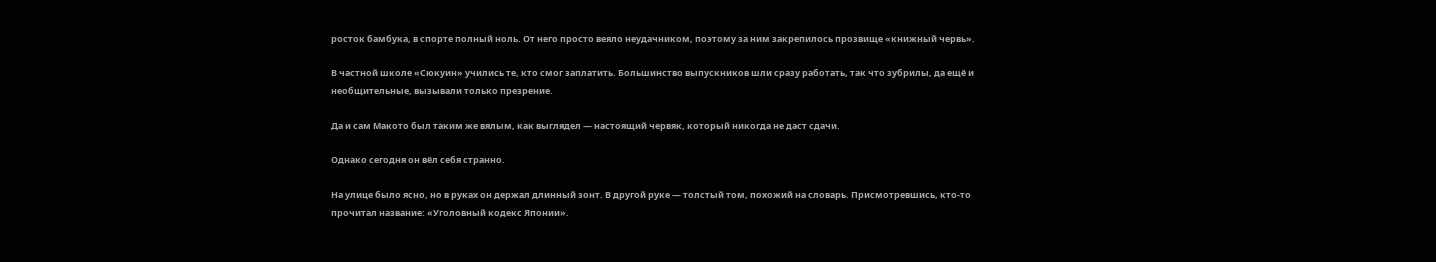росток бамбука, в спорте полный ноль. От него просто веяло неудачником, поэтому за ним закрепилось прозвище «книжный червь».

В частной школе «Сюкуин» учились те, кто смог заплатить. Большинство выпускников шли сразу работать, так что зубрилы, да ещё и необщительные, вызывали только презрение.

Да и сам Макото был таким же вялым, как выглядел — настоящий червяк, который никогда не даст сдачи.

Однако сегодня он вёл себя странно.

На улице было ясно, но в руках он держал длинный зонт. В другой руке — толстый том, похожий на словарь. Присмотревшись, кто-то прочитал название: «Уголовный кодекс Японии».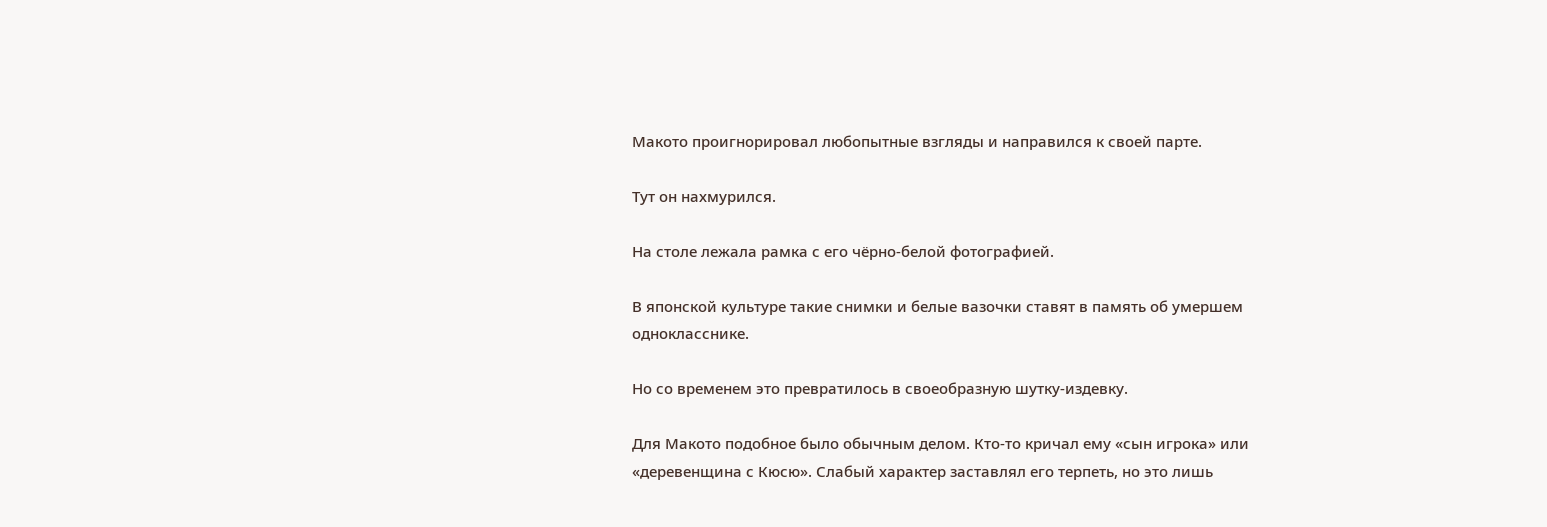Макото проигнорировал любопытные взгляды и направился к своей парте.

Тут он нахмурился.

На столе лежала рамка с его чёрно-белой фотографией.

В японской культуре такие снимки и белые вазочки ставят в память об умершем однокласснике.

Но со временем это превратилось в своеобразную шутку-издевку.

Для Макото подобное было обычным делом. Кто-то кричал ему «сын игрока» или «деревенщина с Кюсю». Слабый характер заставлял его терпеть, но это лишь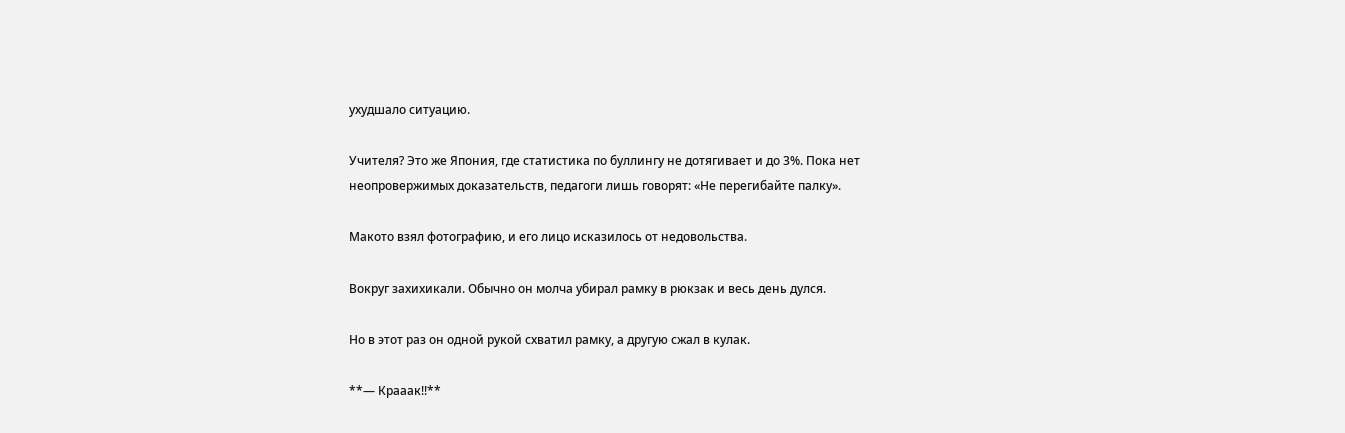ухудшало ситуацию.

Учителя? Это же Япония, где статистика по буллингу не дотягивает и до 3%. Пока нет неопровержимых доказательств, педагоги лишь говорят: «Не перегибайте палку».

Макото взял фотографию, и его лицо исказилось от недовольства.

Вокруг захихикали. Обычно он молча убирал рамку в рюкзак и весь день дулся.

Но в этот раз он одной рукой схватил рамку, а другую сжал в кулак.

**— Крааак!!**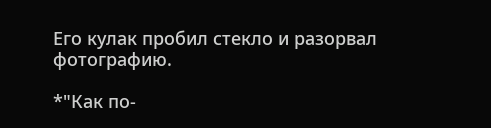Его кулак пробил стекло и разорвал фотографию.

*"Как по-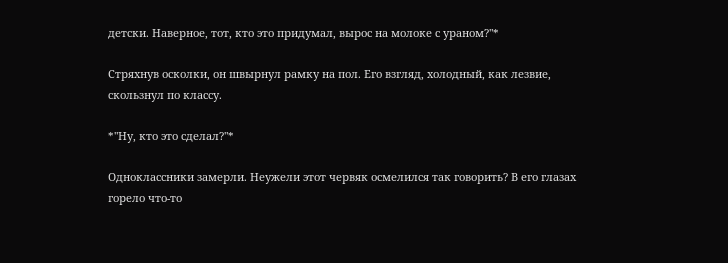детски. Наверное, тот, кто это придумал, вырос на молоке с ураном?"*

Стряхнув осколки, он швырнул рамку на пол. Его взгляд, холодный, как лезвие, скользнул по классу.

*"Ну, кто это сделал?"*

Одноклассники замерли. Неужели этот червяк осмелился так говорить? В его глазах горело что-то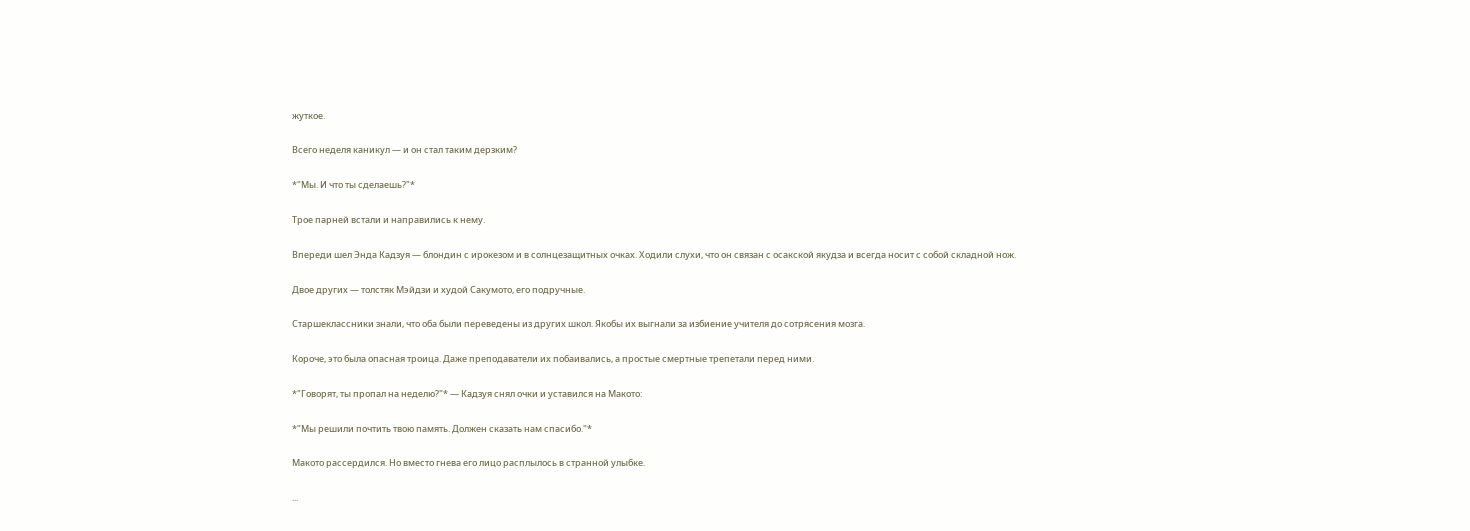жуткое.

Всего неделя каникул — и он стал таким дерзким?

*"Мы. И что ты сделаешь?"*

Трое парней встали и направились к нему.

Впереди шел Энда Кадзуя — блондин с ирокезом и в солнцезащитных очках. Ходили слухи, что он связан с осакской якудза и всегда носит с собой складной нож.

Двое других — толстяк Мэйдзи и худой Сакумото, его подручные.

Старшеклассники знали, что оба были переведены из других школ. Якобы их выгнали за избиение учителя до сотрясения мозга.

Короче, это была опасная троица. Даже преподаватели их побаивались, а простые смертные трепетали перед ними.

*"Говорят, ты пропал на неделю?"* — Кадзуя снял очки и уставился на Макото:

*"Мы решили почтить твою память. Должен сказать нам спасибо."*

Макото рассердился. Но вместо гнева его лицо расплылось в странной улыбке.

...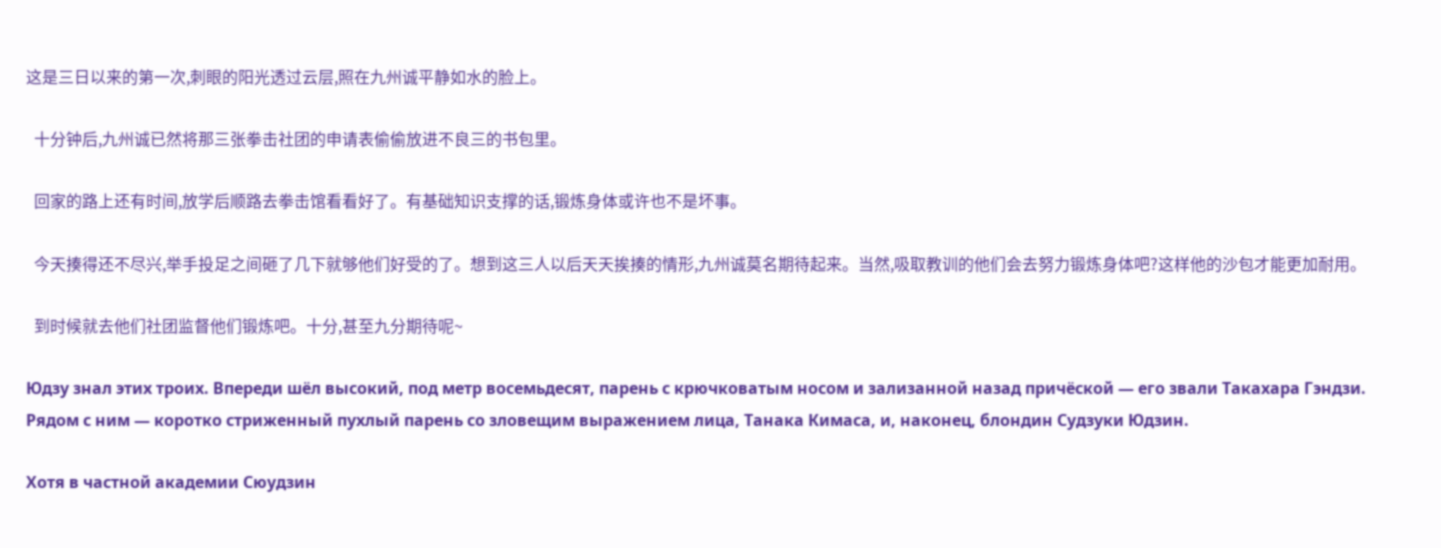这是三日以来的第一次,刺眼的阳光透过云层,照在九州诚平静如水的脸上。

  十分钟后,九州诚已然将那三张拳击社团的申请表偷偷放进不良三的书包里。

  回家的路上还有时间,放学后顺路去拳击馆看看好了。有基础知识支撑的话,锻炼身体或许也不是坏事。

  今天揍得还不尽兴,举手投足之间砸了几下就够他们好受的了。想到这三人以后天天挨揍的情形,九州诚莫名期待起来。当然,吸取教训的他们会去努力锻炼身体吧?这样他的沙包才能更加耐用。

  到时候就去他们社团监督他们锻炼吧。十分,甚至九分期待呢~

Юдзу знал этих троих. Впереди шёл высокий, под метр восемьдесят, парень с крючковатым носом и зализанной назад причёской — его звали Такахара Гэндзи. Рядом с ним — коротко стриженный пухлый парень со зловещим выражением лица, Танака Кимаса, и, наконец, блондин Судзуки Юдзин.

Хотя в частной академии Сюудзин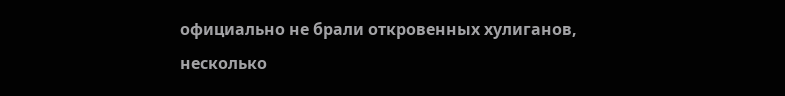официально не брали откровенных хулиганов, несколько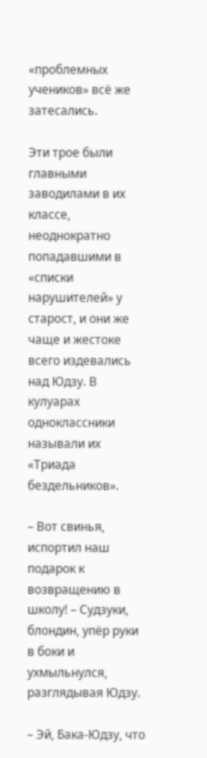«проблемных учеников» всё же затесались.

Эти трое были главными заводилами в их классе, неоднократно попадавшими в «списки нарушителей» у старост, и они же чаще и жестоке всего издевались над Юдзу. В кулуарах одноклассники называли их «Триада бездельников».

– Вот свинья, испортил наш подарок к возвращению в школу! – Судзуки, блондин, упёр руки в боки и ухмыльнулся, разглядывая Юдзу.

– Эй, Бака-Юдзу, что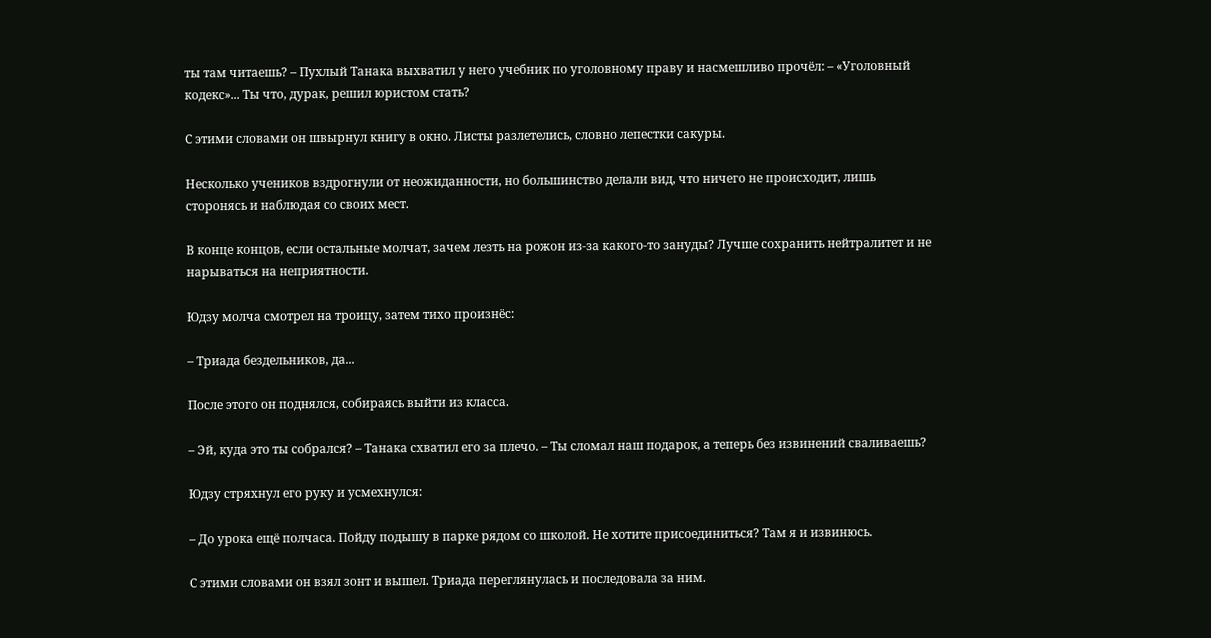ты там читаешь? – Пухлый Танака выхватил у него учебник по уголовному праву и насмешливо прочёл: – «Уголовный кодекс»... Ты что, дурак, решил юристом стать?

С этими словами он швырнул книгу в окно. Листы разлетелись, словно лепестки сакуры.

Несколько учеников вздрогнули от неожиданности, но большинство делали вид, что ничего не происходит, лишь сторонясь и наблюдая со своих мест.

В конце концов, если остальные молчат, зачем лезть на рожон из-за какого-то зануды? Лучше сохранить нейтралитет и не нарываться на неприятности.

Юдзу молча смотрел на троицу, затем тихо произнёс:

– Триада бездельников, да...

После этого он поднялся, собираясь выйти из класса.

– Эй, куда это ты собрался? – Танака схватил его за плечо. – Ты сломал наш подарок, а теперь без извинений сваливаешь?

Юдзу стряхнул его руку и усмехнулся:

– До урока ещё полчаса. Пойду подышу в парке рядом со школой. Не хотите присоединиться? Там я и извинюсь.

С этими словами он взял зонт и вышел. Триада переглянулась и последовала за ним.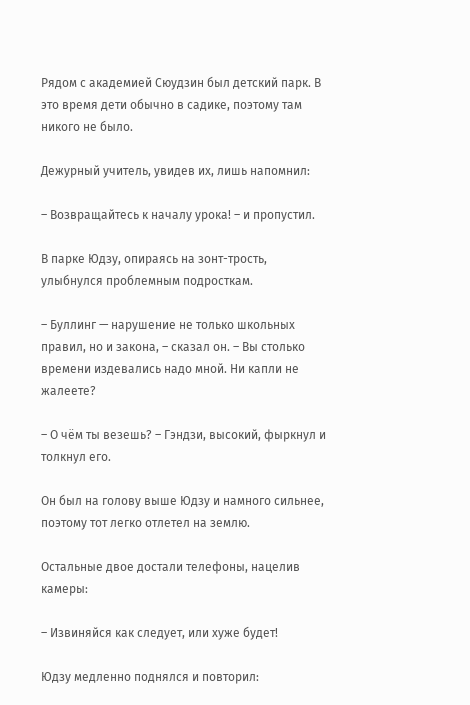Рядом с академией Сюудзин был детский парк. В это время дети обычно в садике, поэтому там никого не было.

Дежурный учитель, увидев их, лишь напомнил:

– Возвращайтесь к началу урока! – и пропустил.

В парке Юдзу, опираясь на зонт-трость, улыбнулся проблемным подросткам.

– Буллинг — нарушение не только школьных правил, но и закона, – сказал он. – Вы столько времени издевались надо мной. Ни капли не жалеете?

– О чём ты везешь? – Гэндзи, высокий, фыркнул и толкнул его.

Он был на голову выше Юдзу и намного сильнее, поэтому тот легко отлетел на землю.

Остальные двое достали телефоны, нацелив камеры:

– Извиняйся как следует, или хуже будет!

Юдзу медленно поднялся и повторил: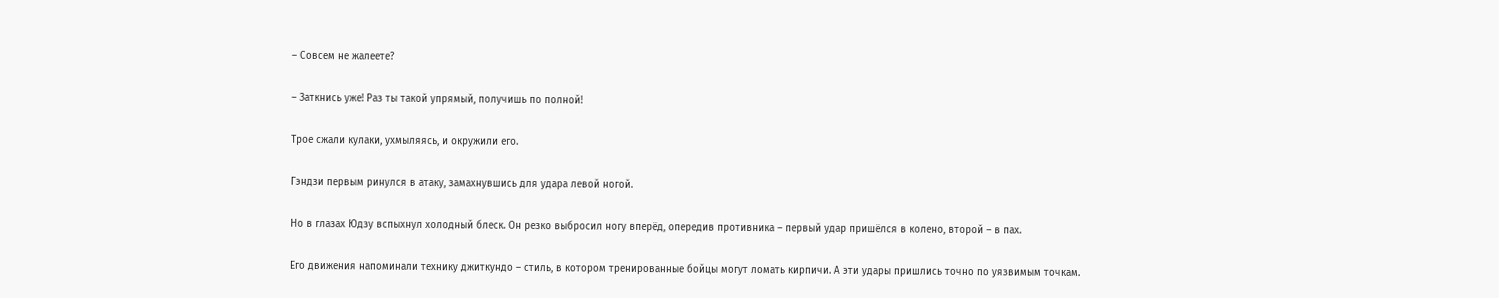– Совсем не жалеете?

– Заткнись уже! Раз ты такой упрямый, получишь по полной!

Трое сжали кулаки, ухмыляясь, и окружили его.

Гэндзи первым ринулся в атаку, замахнувшись для удара левой ногой.

Но в глазах Юдзу вспыхнул холодный блеск. Он резко выбросил ногу вперёд, опередив противника – первый удар пришёлся в колено, второй – в пах.

Его движения напоминали технику джиткундо – стиль, в котором тренированные бойцы могут ломать кирпичи. А эти удары пришлись точно по уязвимым точкам.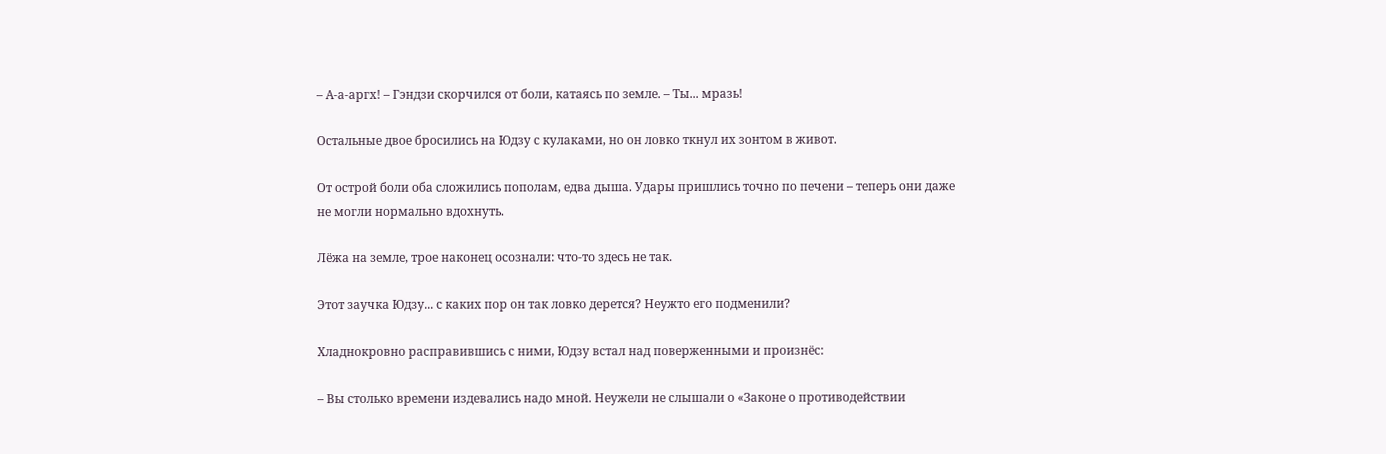– А-а-аргх! – Гэндзи скорчился от боли, катаясь по земле. – Ты... мразь!

Остальные двое бросились на Юдзу с кулаками, но он ловко ткнул их зонтом в живот.

От острой боли оба сложились пополам, едва дыша. Удары пришлись точно по печени – теперь они даже не могли нормально вдохнуть.

Лёжа на земле, трое наконец осознали: что-то здесь не так.

Этот заучка Юдзу... с каких пор он так ловко дерется? Неужто его подменили?

Хладнокровно расправившись с ними, Юдзу встал над поверженными и произнёс:

– Вы столько времени издевались надо мной. Неужели не слышали о «Законе о противодействии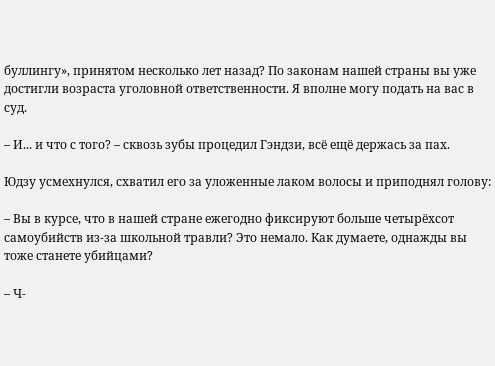буллингу», принятом несколько лет назад? По законам нашей страны вы уже достигли возраста уголовной ответственности. Я вполне могу подать на вас в суд.

– И... и что с того? – сквозь зубы процедил Гэндзи, всё ещё держась за пах.

Юдзу усмехнулся, схватил его за уложенные лаком волосы и приподнял голову:

– Вы в курсе, что в нашей стране ежегодно фиксируют больше четырёхсот самоубийств из-за школьной травли? Это немало. Как думаете, однажды вы тоже станете убийцами?

– Ч-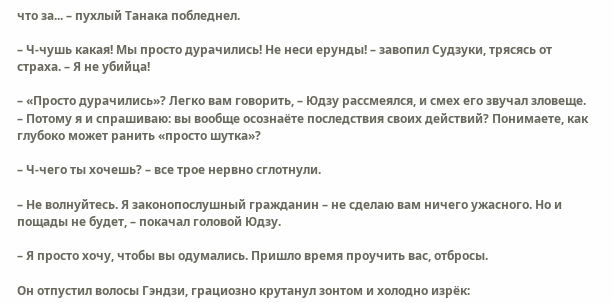что за... – пухлый Танака побледнел.

– Ч-чушь какая! Мы просто дурачились! Не неси ерунды! – завопил Судзуки, трясясь от страха. – Я не убийца!

– «Просто дурачились»? Легко вам говорить, – Юдзу рассмеялся, и смех его звучал зловеще. – Потому я и спрашиваю: вы вообще осознаёте последствия своих действий? Понимаете, как глубоко может ранить «просто шутка»?

– Ч-чего ты хочешь? – все трое нервно сглотнули.

– Не волнуйтесь. Я законопослушный гражданин – не сделаю вам ничего ужасного. Но и пощады не будет, – покачал головой Юдзу.

– Я просто хочу, чтобы вы одумались. Пришло время проучить вас, отбросы.

Он отпустил волосы Гэндзи, грациозно крутанул зонтом и холодно изрёк: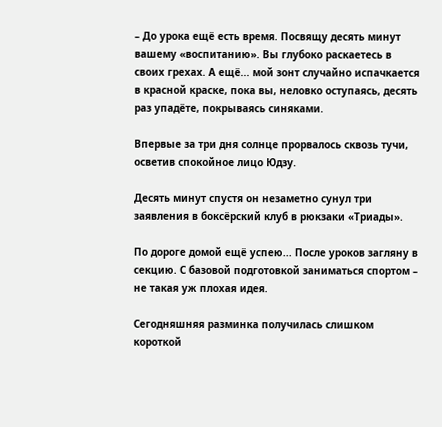– До урока ещё есть время. Посвящу десять минут вашему «воспитанию». Вы глубоко раскаетесь в своих грехах. А ещё... мой зонт случайно испачкается в красной краске, пока вы, неловко оступаясь, десять раз упадёте, покрываясь синяками.

Впервые за три дня солнце прорвалось сквозь тучи, осветив спокойное лицо Юдзу.

Десять минут спустя он незаметно сунул три заявления в боксёрский клуб в рюкзаки «Триады».

По дороге домой ещё успею... После уроков загляну в секцию. С базовой подготовкой заниматься спортом – не такая уж плохая идея.

Сегодняшняя разминка получилась слишком короткой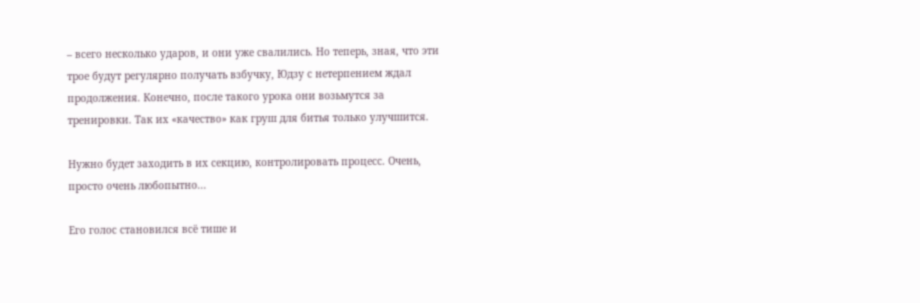– всего несколько ударов, и они уже свалились. Но теперь, зная, что эти трое будут регулярно получать взбучку, Юдзу с нетерпением ждал продолжения. Конечно, после такого урока они возьмутся за тренировки. Так их «качество» как груш для битья только улучшится.

Нужно будет заходить в их секцию, контролировать процесс. Очень, просто очень любопытно...

Его голос становился всё тише и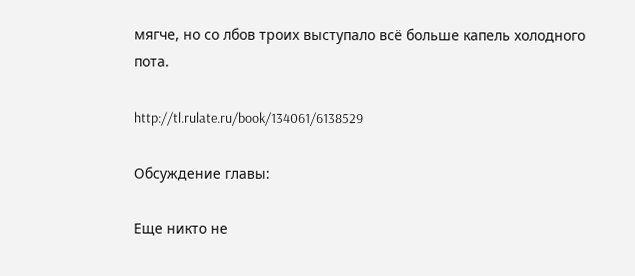мягче, но со лбов троих выступало всё больше капель холодного пота.

http://tl.rulate.ru/book/134061/6138529

Обсуждение главы:

Еще никто не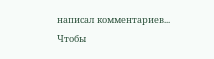написал комментариев...
Чтобы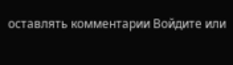оставлять комментарии Войдите или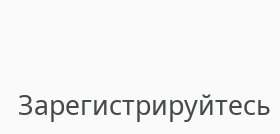Зарегистрируйтесь